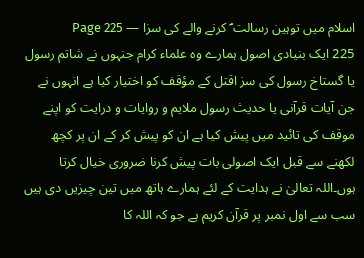اسلام میں توہین رسالت ؐ کرنے والے کی سزا — Page 225
225 ایک بنیادی اصول ہمارے وہ علماء کرام جنہوں نے شاتم رسول یا گستاخ رسول کی سز اقتل کے مؤقف کو اختیار کیا ہے انہوں نے جن آیات قرآنی یا حدیث رسول ملایم و روایات و درایت کو اپنے موقف کی تائید میں پیش کیا ہے ان کو پیش کر کے ان پر کچھ لکھنے سے قبل ایک اصولی بات پیش کرنا ضروری خیال کرتا ہوں۔اللہ تعالیٰ نے ہدایت کے لئے ہمارے ہاتھ میں تین چیزیں دی ہیں سب سے اول نمبر پر قرآن کریم ہے جو کہ اللہ کا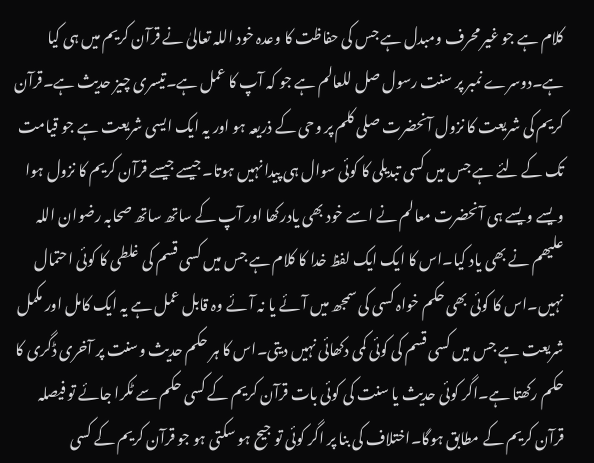کلام ہے جو غیر محرف ومبدل ہے جس کی حفاظت کا وعدہ خود اللہ تعالیٰ نے قرآن کریم میں ہی کیا ہے۔دوسرے نمبر پر سنت رسول صل للعالم ہے جو کہ آپ کا عمل ہے۔تیسری چیز حدیث ہے۔قرآن کریم کی شریعت کا نزول آنحضرت صلی کلم پر وحی کے ذریعہ ہو اور یہ ایک ایسی شریعت ہے جو قیامت تک کے لئے ہے جس میں کسی تبدیلی کا کوئی سوال ہی پیدا نہیں ہوتا۔جیسے جیسے قرآن کریم کا نزول ہوا ویسے ویسے ہی آنحضرت معالم نے اسے خود بھی یادرکھا اور آپ کے ساتھ ساتھ صحابہ رضوان اللہ علیھم نے بھی یاد کیا۔اس کا ایک ایک لفظ خدا کا کلام ہے جس میں کسی قسم کی غلطی کا کوئی احتمال نہیں۔اس کا کوئی بھی حکم خواہ کسی کی سمجھ میں آئے یا نہ آئے وہ قابل عمل ہے یہ ایک کامل اور مکمل شریعت ہے جس میں کسی قسم کی کوئی کمی دکھائی نہیں دیتی۔اس کا ہر حکم حدیث وسنت پر آخری ڈگری کا حکم رکھتا ہے۔اگر کوئی حدیث یا سنت کی کوئی بات قرآن کریم کے کسی حکم سے ٹکرا جائے تو فیصلہ قرآن کریم کے مطابق ہوگا۔اختلاف کی بنا پر اگر کوئی تو جیح ہو سکتی ہو جو قرآن کریم کے کسی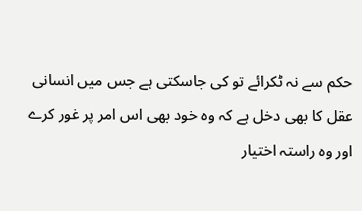حکم سے نہ ٹکرائے تو کی جاسکتی ہے جس میں انسانی عقل کا بھی دخل ہے کہ وہ خود بھی اس امر پر غور کرے اور وہ راستہ اختیار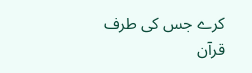کرے جس کی طرف قرآن